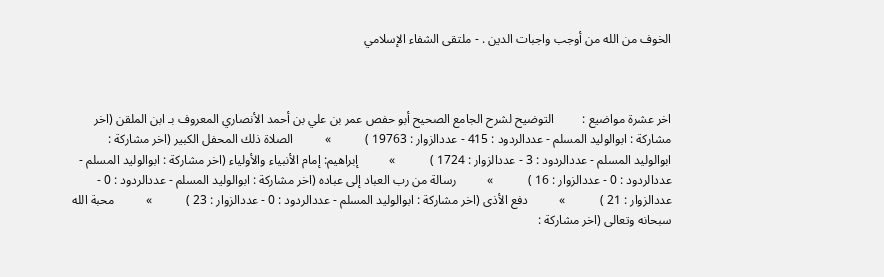الخوف من الله من أوجب واجبات الدين . - ملتقى الشفاء الإسلامي



اخر عشرة مواضيع :         التوضيح لشرح الجامع الصحيح أبو حفص عمر بن علي بن أحمد الأنصاري المعروف بـ ابن الملقن (اخر مشاركة : ابوالوليد المسلم - عددالردود : 415 - عددالزوار : 19763 )           »          الصلاة ذلك المحفل الكبير (اخر مشاركة : ابوالوليد المسلم - عددالردود : 3 - عددالزوار : 1724 )           »          إبراهيم: إمام الأنبياء والأولياء (اخر مشاركة : ابوالوليد المسلم - عددالردود : 0 - عددالزوار : 16 )           »          رسالة من رب العباد إلى عباده (اخر مشاركة : ابوالوليد المسلم - عددالردود : 0 - عددالزوار : 21 )           »          دفع الأذى (اخر مشاركة : ابوالوليد المسلم - عددالردود : 0 - عددالزوار : 23 )           »          محبة الله سبحانه وتعالى (اخر مشاركة :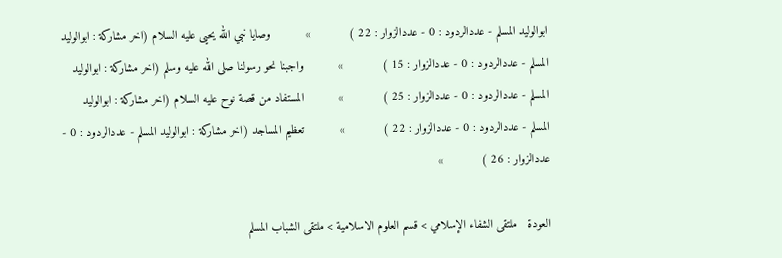ابوالوليد المسلم - عددالردود : 0 - عددالزوار : 22 )           »          وصايا نبي الله يحيى عليه السلام (اخر مشاركة : ابوالوليد المسلم - عددالردود : 0 - عددالزوار : 15 )           »          واجبنا نحو رسولنا صلى الله عليه وسلم (اخر مشاركة : ابوالوليد المسلم - عددالردود : 0 - عددالزوار : 25 )           »          المستفاد من قصة نوح عليه السلام (اخر مشاركة : ابوالوليد المسلم - عددالردود : 0 - عددالزوار : 22 )           »          تعظيم المساجد (اخر مشاركة : ابوالوليد المسلم - عددالردود : 0 - عددالزوار : 26 )           »

العودة   ملتقى الشفاء الإسلامي > قسم العلوم الاسلامية > ملتقى الشباب المسلم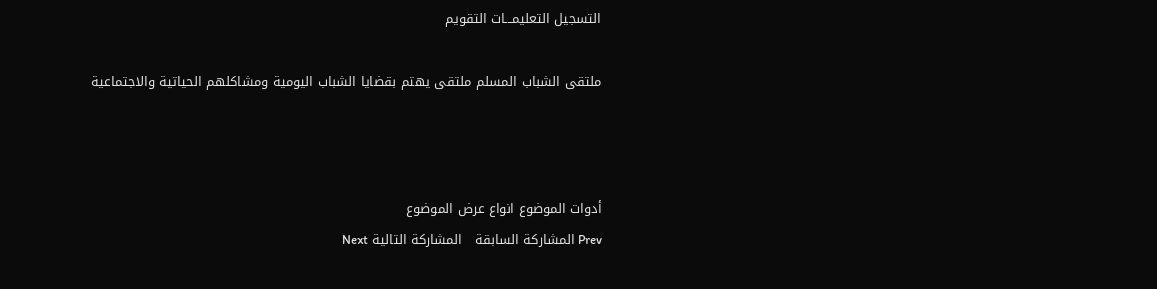التسجيل التعليمـــات التقويم

ملتقى الشباب المسلم ملتقى يهتم بقضايا الشباب اليومية ومشاكلهم الحياتية والاجتماعية



أدوات الموضوع انواع عرض الموضوع
Prev المشاركة السابقة   المشاركة التالية Next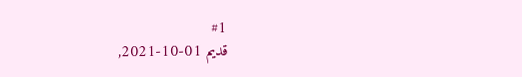#1
قديم 01-10-2021,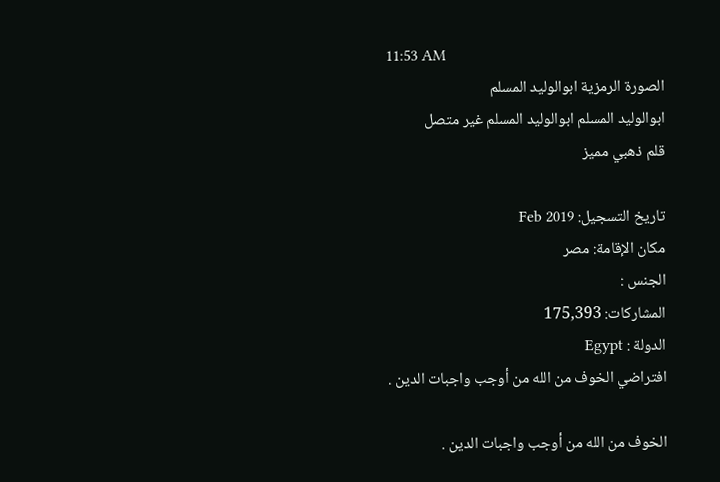11:53 AM
الصورة الرمزية ابوالوليد المسلم
ابوالوليد المسلم ابوالوليد المسلم غير متصل
قلم ذهبي مميز

تاريخ التسجيل: Feb 2019
مكان الإقامة: مصر
الجنس :
المشاركات: 175,393
الدولة : Egypt
افتراضي الخوف من الله من أوجب واجبات الدين .

الخوف من الله من أوجب واجبات الدين .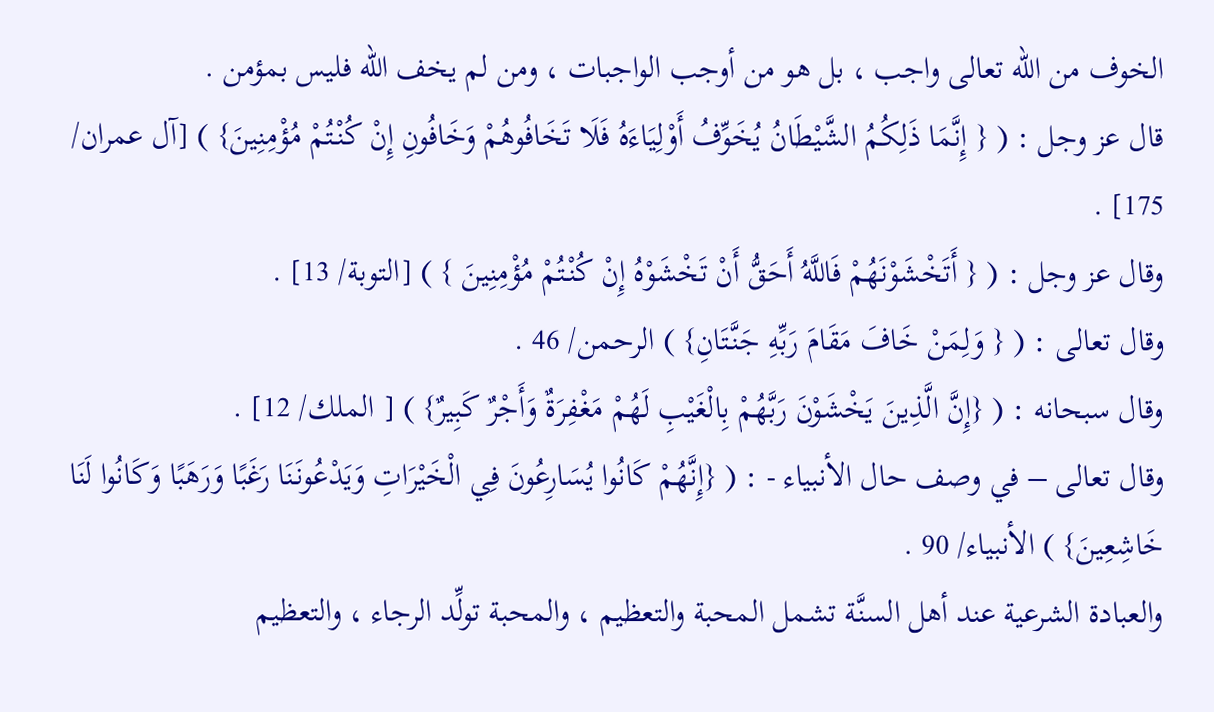الخوف من الله تعالى واجب ، بل هو من أوجب الواجبات ، ومن لم يخف الله فليس بمؤمن .
قال عز وجل : ( { إِنَّمَا ذَلِكُمُ الشَّيْطَانُ يُخَوِّفُ أَوْلِيَاءَهُ فَلَا تَخَافُوهُمْ وَخَافُونِ إِنْ كُنْتُمْ مُؤْمِنِينَ} ) [آل عمران/ 175] .
وقال عز وجل : ( { أَتَخْشَوْنَهُمْ فَاللَّهُ أَحَقُّ أَنْ تَخْشَوْهُ إِنْ كُنْتُمْ مُؤْمِنِينَ } ) [التوبة/ 13] .
وقال تعالى : ( { وَلِمَنْ خَافَ مَقَامَ رَبِّهِ جَنَّتَانِ} ) الرحمن/ 46 .
وقال سبحانه : ( {إِنَّ الَّذِينَ يَخْشَوْنَ رَبَّهُمْ بِالْغَيْبِ لَهُمْ مَغْفِرَةٌ وَأَجْرٌ كَبِيرٌ} ) [ الملك/ 12] .
وقال تعالى – في وصف حال الأنبياء - : ( {إِنَّهُمْ كَانُوا يُسَارِعُونَ فِي الْخَيْرَاتِ وَيَدْعُونَنَا رَغَبًا وَرَهَبًا وَكَانُوا لَنَا خَاشِعِينَ} ) الأنبياء/ 90 .
والعبادة الشرعية عند أهل السنَّة تشمل المحبة والتعظيم ، والمحبة تولِّد الرجاء ، والتعظيم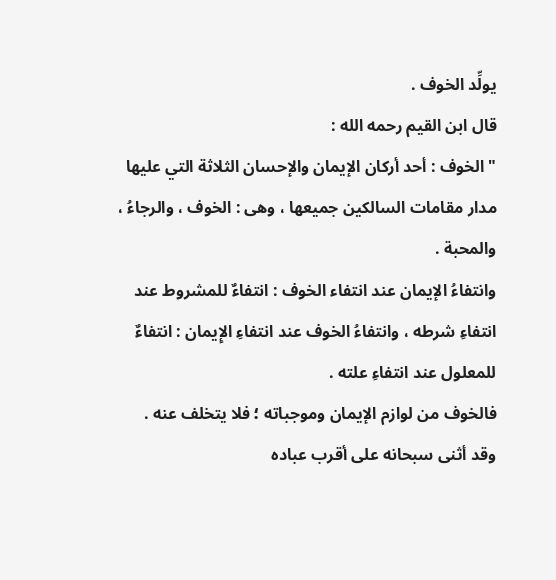يولِّد الخوف .
قال ابن القيم رحمه الله :
" الخوف : أحد أركان الإيمان والإحسان الثلاثة التي عليها مدار مقامات السالكين جميعها ، وهى : الخوف ، والرجاءُ ، والمحبة .
وانتفاءُ الإيمان عند انتفاء الخوف : انتفاءٌ للمشروط عند انتفاءِ شرطه ، وانتفاءُ الخوف عند انتفاءِ الإِيمان : انتفاءٌ للمعلول عند انتفاءِ علته .
فالخوف من لوازم الإيمان وموجباته ؛ فلا يتخلف عنه .
وقد أثنى سبحانه على أقرب عباده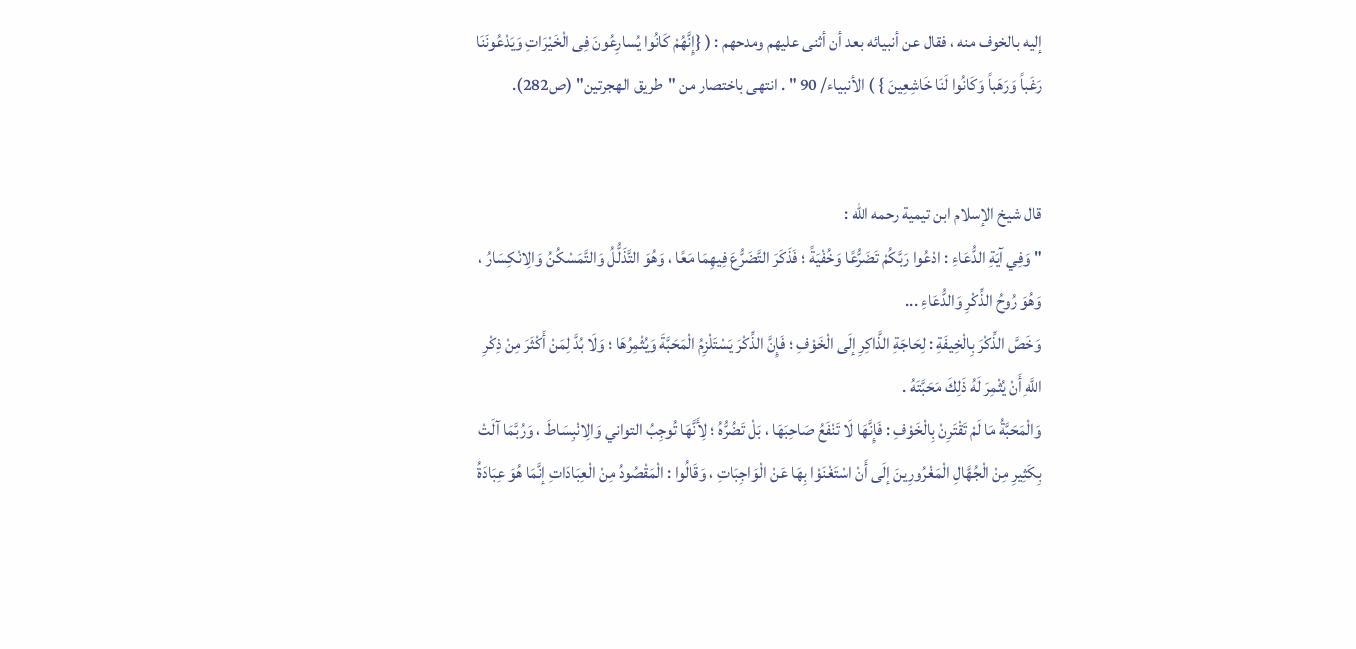إليه بالخوف منه ، فقال عن أنبيائه بعد أن أثنى عليهم ومدحهم : ( {إِنَّهُمْ كَانُوا يُسارِعُونَ فِى الْخَيْرَاتِ وَيَدْعُونَنَا رَغَباً وَرَهَباً وَكَانُوا لَنَا خَاشِعِينَ } ) الأنبياء/ 90 " . انتهى باختصار من "طريق الهجرتين" (ص282).


قال شيخ الإسلام ابن تيمية رحمه الله :
" وَفِي آيَةِ الدُّعَاءِ : ادْعُوا رَبَّكُمْ تَضَرُّعًا وَخُفْيَةً ؛ فَذَكَرَ التَّضَرُّعَ فِيهِمَا مَعًا ، وَهُوَ التَّذَلُّلُ وَالتَّمَسْكُنُ وَالِانْكِسَارُ ، وَهُوَ رُوحُ الذِّكْرِ وَالدُّعَاءِ ...
وَخَصَّ الذِّكْرَ بِالْخِيفَةِ : لِحَاجَةِ الذَّاكِرِ إلَى الْخَوْفِ ؛ فَإِنَّ الذِّكْرَ يَسْتَلْزِمُ الْمَحَبَّةَ وَيُثْمِرُهَا ؛ وَلَا بُدَّ لِمَنْ أَكْثَرَ مِنْ ذِكْرِ اللَّهِ أَنْ يُثْمِرَ لَهُ ذَلِكَ مَحَبَّتَهُ .
وَالْمَحَبَّةُ مَا لَمْ تَقْتَرِنْ بِالْخَوْفِ : فَإِنَّهَا لَا تَنْفَعُ صَاحِبَهَا ، بَلْ تَضُرُّهُ ؛ لِأَنَّهَا تُوجِبُ التواني وَالِانْبِسَاطَ ، وَرُبَّمَا آلَتْ بِكَثِيرِ مِنْ الْجُهَّالِ الْمَغْرُورِينَ إلَى أَنْ اسْتَغْنَوْا بِهَا عَنْ الْوَاجِبَاتِ ، وَقَالُوا : الْمَقْصُودُ مِنْ الْعِبَادَاتِ إنَّمَا هُوَ عِبَادَةُ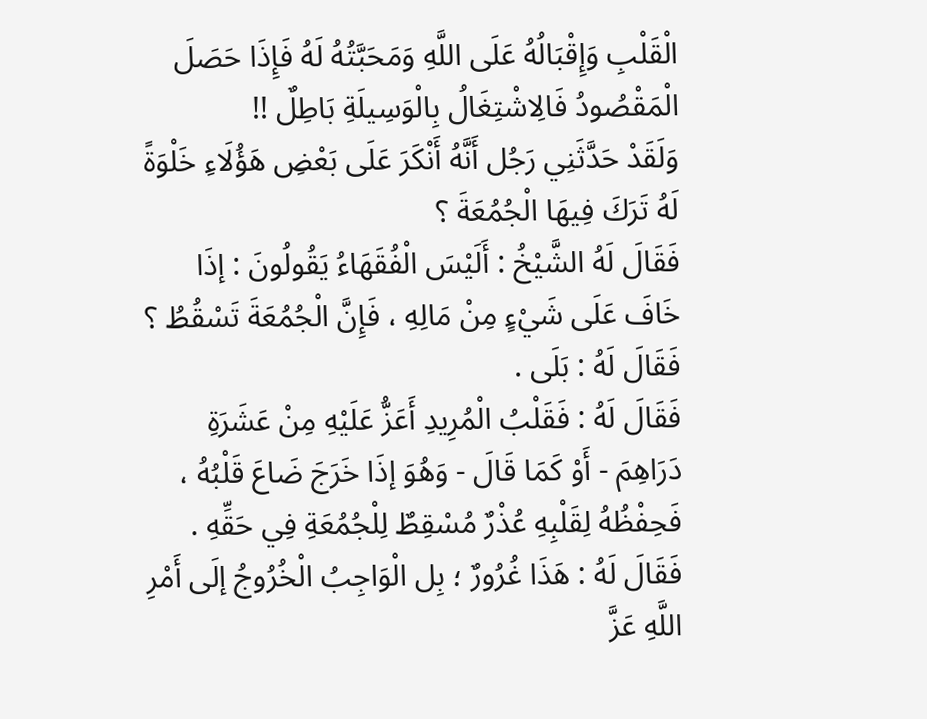الْقَلْبِ وَإِقْبَالُهُ عَلَى اللَّهِ وَمَحَبَّتُهُ لَهُ فَإِذَا حَصَلَ الْمَقْصُودُ فَالِاشْتِغَالُ بِالْوَسِيلَةِ بَاطِلٌ !!
وَلَقَدْ حَدَّثَنِي رَجُل أَنَّهُ أَنْكَرَ عَلَى بَعْضِ هَؤُلَاءِ خَلْوَةً لَهُ تَرَكَ فِيهَا الْجُمُعَةَ ؟
فَقَالَ لَهُ الشَّيْخُ : أَلَيْسَ الْفُقَهَاءُ يَقُولُونَ : إذَا خَافَ عَلَى شَيْءٍ مِنْ مَالِهِ ، فَإِنَّ الْجُمُعَةَ تَسْقُطُ ؟
فَقَالَ لَهُ : بَلَى .
فَقَالَ لَهُ : فَقَلْبُ الْمُرِيدِ أَعَزُّ عَلَيْهِ مِنْ عَشَرَةِ دَرَاهِمَ - أَوْ كَمَا قَالَ - وَهُوَ إذَا خَرَجَ ضَاعَ قَلْبُهُ ، فَحِفْظُهُ لِقَلْبِهِ عُذْرٌ مُسْقِطٌ لِلْجُمُعَةِ فِي حَقِّهِ .
فَقَالَ لَهُ : هَذَا غُرُورٌ ؛ بِل الْوَاجِبُ الْخُرُوجُ إلَى أَمْرِ اللَّهِ عَزَّ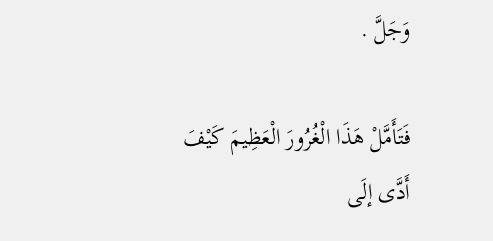وَجَلَّ .

فَتَأَمَّلْ هَذَا الْغُرُورَ الْعَظِيمَ كَيْفَ أَدَّى إلَى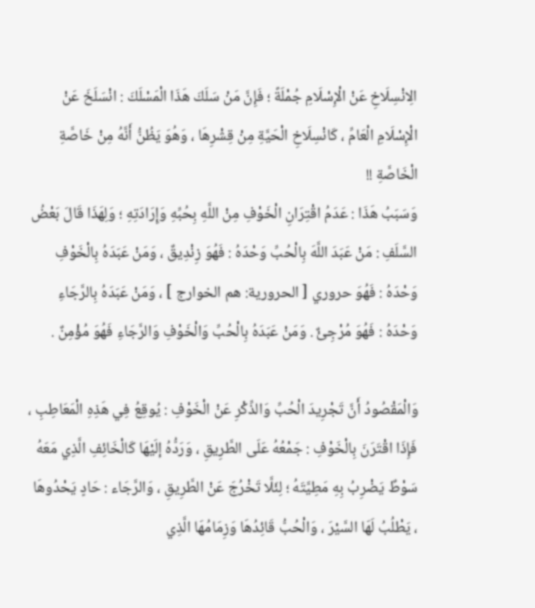الِانْسِلَاخِ عَنْ الْإِسْلَامِ جُمْلَةً ؛ فَإِنَّ مَنْ سَلَكَ هَذَا الْمَسْلَكَ : انْسَلَخَ عَنْ الْإِسْلَامِ الْعَامِّ ، كَانْسِلَاخِ الْحَيَّةِ مِنْ قِشْرِهَا ، وَهُوَ يَظُنُّ أَنَّهُ مِنْ خَاصَّةِ الْخَاصَّةِ !!
وَسَبَبُ هَذَا : عَدَمُ اقْتِرَانِ الْخَوْفِ مِنْ اللَّهِ بِحُبِّهِ وَإِرَادَتِهِ ؛ وَلِهَذَا قَالَ بَعْضُ السَّلَفِ : مَنْ عَبَدَ اللَّهَ بِالْحُبِّ وَحْدَهُ : فَهُوَ زِنْدِيقٌ ، وَمَنْ عَبَدَهُ بِالْخَوْفِ وَحْدَهُ : فَهُوَ حروري [ الحرورية: هم الخوارج ] ، وَمَنْ عَبَدَهُ بِالرَّجَاءِ وَحْدَهُ : فَهُوَ مُرْجِئٌ . وَمَنْ عَبَدَهُ بِالْحُبِّ وَالْخَوْفِ وَالرَّجَاءِ فَهُوَ مُؤْمِنٌ .

وَالْمَقْصُودُ أَنَّ تَجْرِيدَ الْحُبِّ وَالذِّكْرِ عَنْ الْخَوْفِ : يُوقِعُ فِي هَذِهِ الْمَعَاطِبِ ، فَإِذَا اقْتَرَنَ بِالْخَوْفِ : جَمْعُهُ عَلَى الطَّرِيقِ ، وَرَدُّهُ إلَيْهَا كَالْخَائِفِ الَّذِي مَعَهُ سَوْطٌ يَضْرِبُ بِهِ مَطِيَّتَهُ ؛ لِئَلَّا تَخْرُجَ عَنْ الطَّرِيقِ ، وَالرَّجَاء : حَادٍ يَحْدُوهَا ، يَطْلُبُ لَهَا السَّيْرَ ، وَالْحُبُّ قَائِدُهَا وَزِمَامُهَا الَّذِي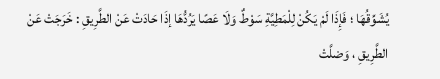يُشَوِّقُهَا ؛ فَإِذَا لَمْ يَكُنْ لِلْمَطِيَّةِ سَوْطٌ وَلَا عَصًا يَرُدُّهَا إذَا حَادَتْ عَنْ الطَّرِيقِ : خَرَجَتْ عَنْ الطَّرِيقِ ، وَضلَّتْ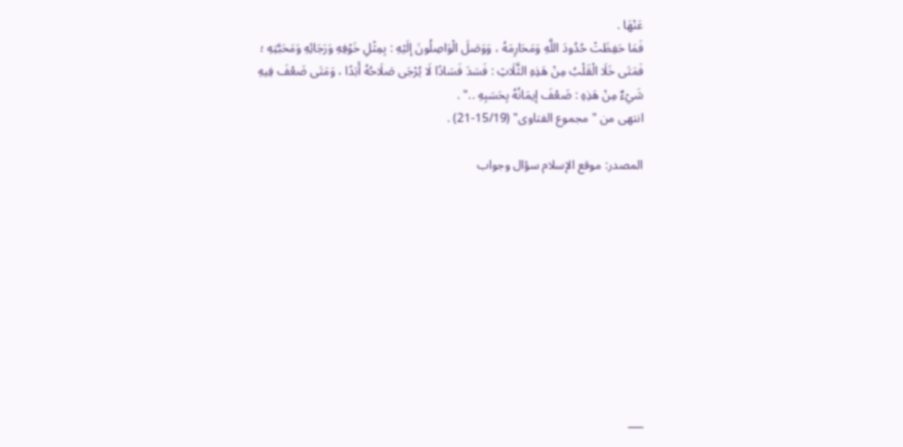عَنْهَا .
فَمَا حَفِظَتْ حُدُودَ اللَّهِ وَمَحَارِمَهُ ، وَوَصَلَ الْوَاصِلُونَ إلَيْهِ : بِمِثْلِ خَوْفِهِ وَرَجَائِهِ وَمَحَبَّتِهِ ؛ فَمَتَى خَلَا الْقَلْبُ مِنْ هَذِهِ الثَّلَاثِ : فَسَدَ فَسَادًا لَا يُرْجَى صَلَاحُهُ أَبَدًا ، وَمَتَى ضَعُفَ فِيهِ شَيْءٌ مِنْ هَذِهِ : ضَعُفَ إيمَانُهُ بِحَسَبِهِ .." .
انتهى من "مجموع الفتاوى" (15/19-21) .

المصدر: موقع الإسلام سؤال وجواب










___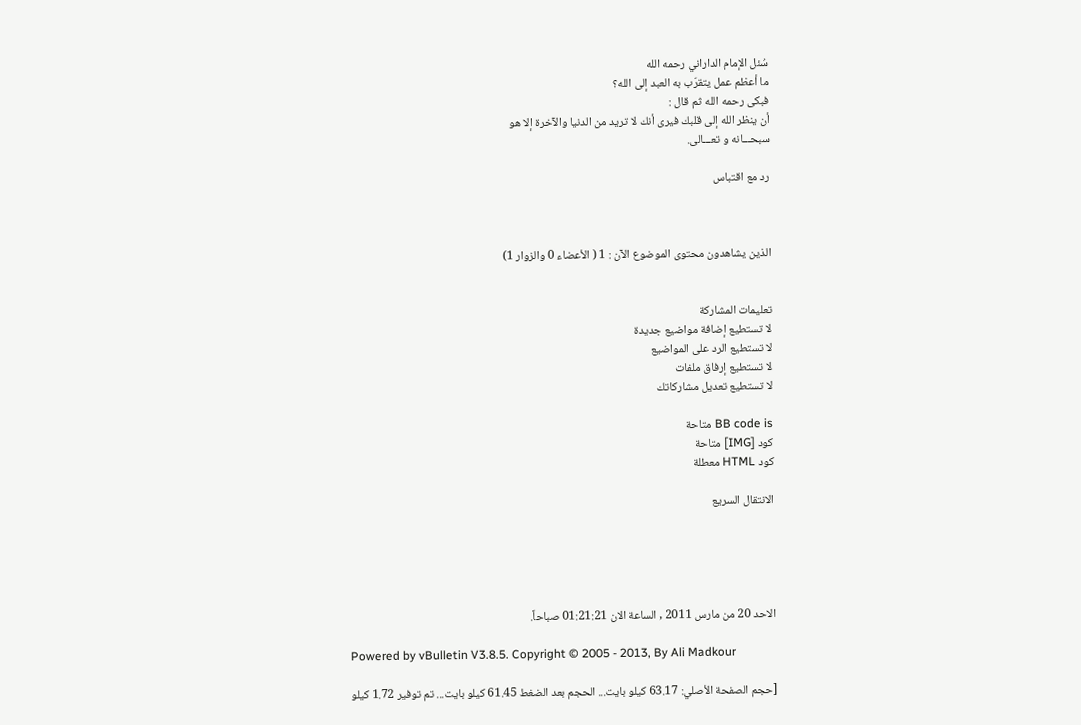سُئل الإمام الداراني رحمه الله
ما أعظم عمل يتقرّب به العبد إلى الله؟
فبكى رحمه الله ثم قال :
أن ينظر الله إلى قلبك فيرى أنك لا تريد من الدنيا والآخرة إلا هو
سبحـــانه و تعـــالى.

رد مع اقتباس



الذين يشاهدون محتوى الموضوع الآن : 1 ( الأعضاء 0 والزوار 1)


تعليمات المشاركة
لا تستطيع إضافة مواضيع جديدة
لا تستطيع الرد على المواضيع
لا تستطيع إرفاق ملفات
لا تستطيع تعديل مشاركاتك

BB code is متاحة
كود [IMG] متاحة
كود HTML معطلة

الانتقال السريع





الاحد 20 من مارس 2011 , الساعة الان 01:21:21 صباحاً.

Powered by vBulletin V3.8.5. Copyright © 2005 - 2013, By Ali Madkour

[حجم الصفحة الأصلي: 63.17 كيلو بايت... الحجم بعد الضغط 61.45 كيلو بايت... تم توفير 1.72 كيلو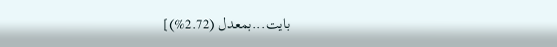بايت...بمعدل (2.72%)]